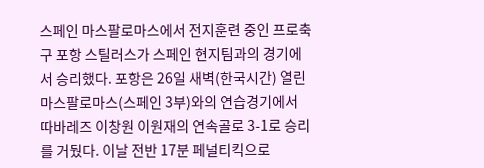스페인 마스팔로마스에서 전지훈련 중인 프로축구 포항 스틸러스가 스페인 현지팀과의 경기에서 승리했다. 포항은 26일 새벽(한국시간) 열린 마스팔로마스(스페인 3부)와의 연습경기에서 따바레즈 이창원 이원재의 연속골로 3-1로 승리를 거뒀다. 이날 전반 17분 페널티킥으로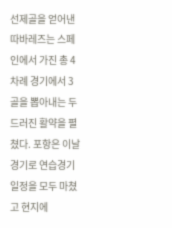선제골을 얻어낸 따바레즈는 스페인에서 가진 총 4차례 경기에서 3골을 뽑아내는 두드러진 활약을 펼쳤다. 포항은 이날 경기로 연습경기 일정을 모두 마쳤고 현지에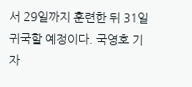서 29일까지 훈련한 뒤 31일 귀국할 예정이다. 국영호 기자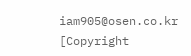iam905@osen.co.kr [Copyright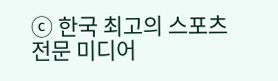ⓒ 한국 최고의 스포츠 전문 미디어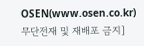OSEN(www.osen.co.kr) 무단전재 및 재배포 금지]